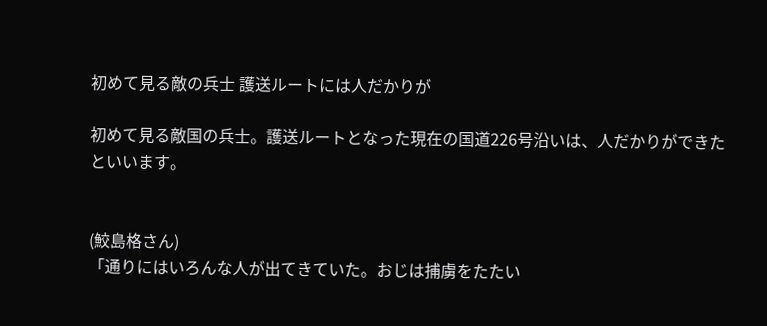初めて見る敵の兵士 護送ルートには人だかりが

初めて見る敵国の兵士。護送ルートとなった現在の国道226号沿いは、人だかりができたといいます。


(鮫島格さん)
「通りにはいろんな人が出てきていた。おじは捕虜をたたい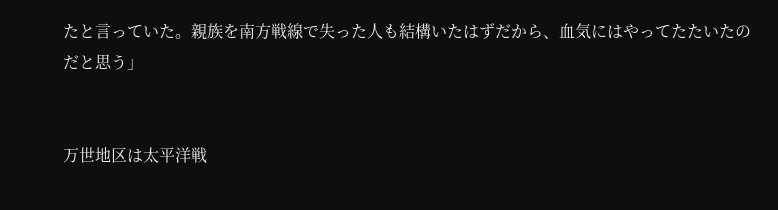たと言っていた。親族を南方戦線で失った人も結構いたはずだから、血気にはやってたたいたのだと思う」


万世地区は太平洋戦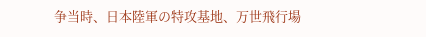争当時、日本陸軍の特攻基地、万世飛行場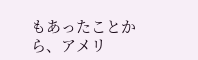もあったことから、アメリ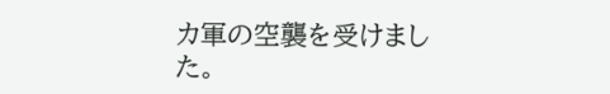カ軍の空襲を受けました。